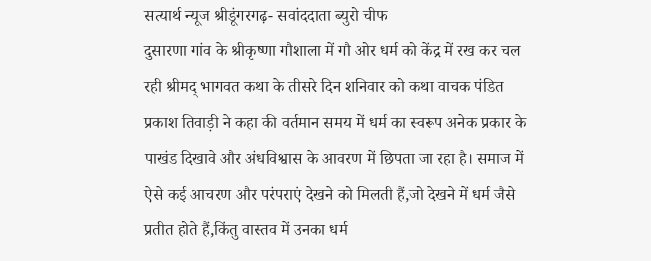सत्यार्थ न्यूज श्रीडूंगरगढ़- सवांददाता ब्युरो चीफ
दुसारणा गांव के श्रीकृष्णा गौशाला में गौ ओर धर्म को केंद्र में रख कर चल रही श्रीमद् भागवत कथा के तीसरे दिन शनिवार को कथा वाचक पंडित प्रकाश तिवाड़ी ने कहा की वर्तमान समय में धर्म का स्वरूप अनेक प्रकार के पाखंड दिखावे और अंधविश्वास के आवरण में छिपता जा रहा है। समाज में ऐसे कई आचरण और परंपराएं देखने को मिलती हैं,जो देखने में धर्म जैसे प्रतीत होते हैं,किंतु वास्तव में उनका धर्म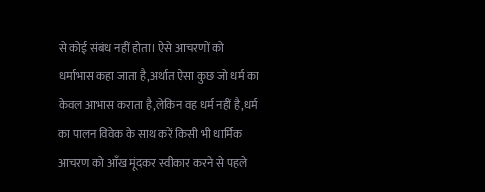से कोई संबंध नहीं होता। ऐसे आचरणों को धर्माभास कहा जाता है,अर्थात ऐसा कुछ जो धर्म का केवल आभास कराता है,लेकिन वह धर्म नहीं है,धर्म का पालन विवेक के साथ करें किसी भी धार्मिक आचरण को आँख मूंदकर स्वीकार करने से पहले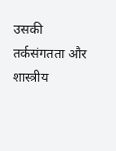उसकी तर्कसंगतता और शास्त्रीय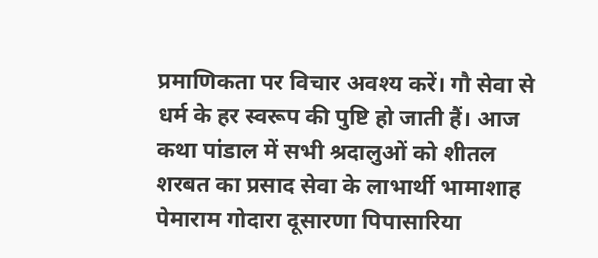प्रमाणिकता पर विचार अवश्य करें। गौ सेवा से धर्म के हर स्वरूप की पुष्टि हो जाती हैं। आज कथा पांडाल में सभी श्रदालुओं को शीतल शरबत का प्रसाद सेवा के लाभार्थी भामाशाह पेमाराम गोदारा दूसारणा पिपासारिया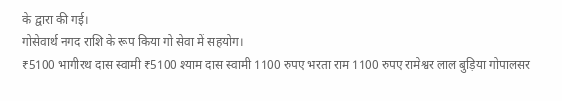के द्वारा की गई।
गोसेवार्थ नगद राशि के रूप किया गो सेवा में सहयोग।
₹5100 भागीरथ दास स्वामी ₹5100 श्याम दास स्वामी 1100 रुपए भरता राम 1100 रुपए रामेश्वर लाल बुड़िया गोपालसर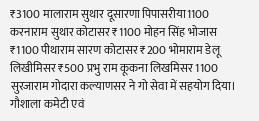₹3100 मालाराम सुथार दूसारणा पिपासरीया1100 करनाराम सुथार कोटासर ₹1100 मोहन सिंह भोजास ₹1100 पीथाराम सारण कोटासर ₹200 भोमाराम डेलू लिखीमिसर ₹500 प्रभु राम कूकना लिखमिसर 1100 सुरजाराम गोदारा कल्याणसर ने गो सेवा में सहयोग दिया।
गौशाला कमेटी एवं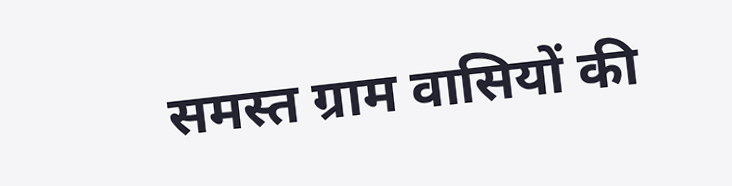समस्त ग्राम वासियों की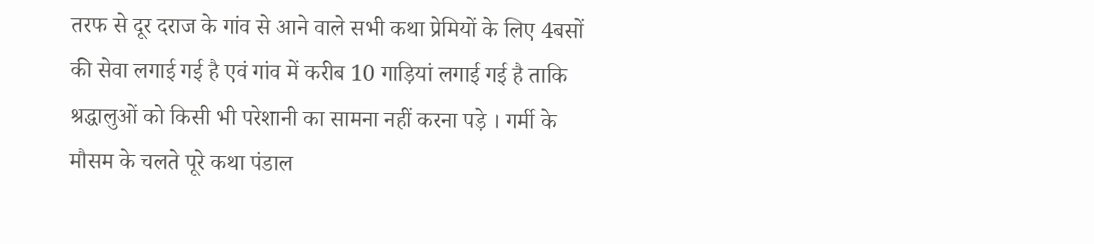तरफ से दूर दराज के गांव से आने वाले सभी कथा प्रेमियों के लिए 4बसों की सेवा लगाई गई है एवं गांव में करीब 10 गाड़ियां लगाई गई है ताकि श्रद्धालुओं को किसी भी परेशानी का सामना नहीं करना पड़े । गर्मी के मौसम के चलते पूरे कथा पंडाल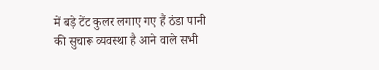में बड़े टेंट कुलर लगाए गए हैं ठंडा पानी की सुचारू व्यवस्था है आने वाले सभी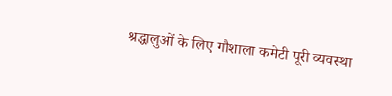श्रद्धालुओं के लिए गौशाला कमेटी पूरी व्यवस्था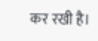कर रखी है।